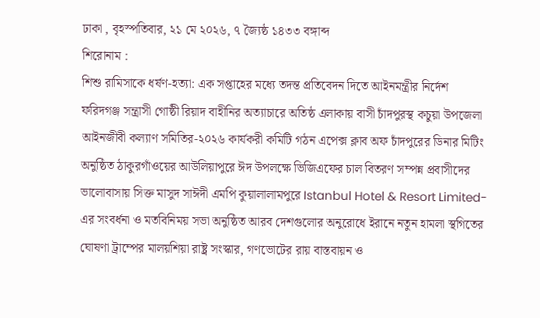ঢাকা , বৃহস্পতিবার, ২১ মে ২০২৬, ৭ জ্যৈষ্ঠ ১৪৩৩ বঙ্গাব্দ
শিরোনাম :
শিশু রামিসাকে ধর্ষণ-হত্যা: এক সপ্তাহের মধ্যে তদন্ত প্রতিবেদন দিতে আইনমন্ত্রীর নির্দেশ ফরিদগঞ্জ সন্ত্রাসী গোষ্ঠী রিয়াদ বাহীনির অত্যাচারে অতিষ্ঠ এলাকায় বাসী চাঁদপুরস্থ কচুয়া উপজেলা আইনজীবী কল্যাণ সমিতির-২০২৬ কার্যকরী কমিটি গঠন এপেক্স ক্লাব অফ চাঁদপুরের ডিনার মিটিং অনুষ্ঠিত ঠাকুরগাঁওয়ের আউলিয়াপুরে ঈদ উপলক্ষে ভিজিএফের চাল বিতরণ সম্পন্ন প্রবাসীদের ভালোবাসায় সিক্ত মাসুদ সাঈদী এমপি কুয়ালালামপুরে Istanbul Hotel & Resort Limited-এর সংবর্ধনা ও মতবিনিময় সভা অনুষ্ঠিত আরব দেশগুলোর অনুরোধে ইরানে নতুন হামলা স্থগিতের ঘোষণা ট্রাম্পের মালয়শিয়া রাষ্ট্র সংস্কার, গণভোটের রায় বাস্তবায়ন ও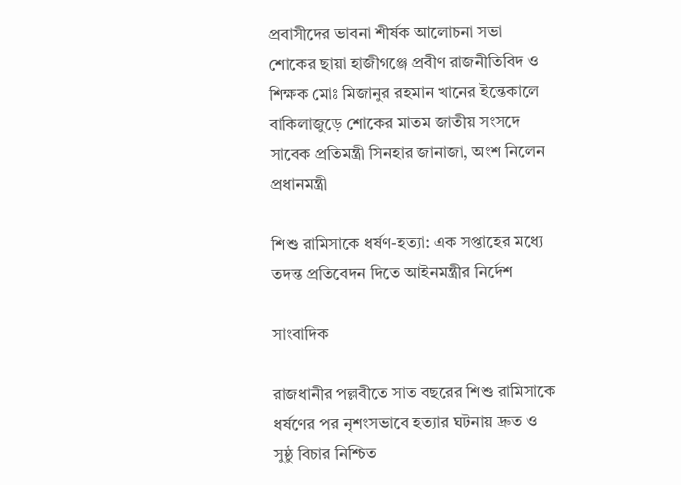প্রবাসীদের ভাবনা শীর্ষক আলোচনা সভা শোকের ছায়া হাজীগঞ্জে প্রবীণ রাজনীতিবিদ ও শিক্ষক মোঃ মিজানুর রহমান খানের ইন্তেকালে বাকিলাজুড়ে শোকের মাতম জাতীয় সংসদে সাবেক প্রতিমন্ত্রী সিনহার জানাজা, অংশ নিলেন প্রধানমন্ত্রী

শিশু রামিসাকে ধর্ষণ-হত্যা: এক সপ্তাহের মধ্যে তদন্ত প্রতিবেদন দিতে আইনমন্ত্রীর নির্দেশ

সাংবাদিক

রাজধানীর পল্লবীতে সাত বছরের শিশু রামিসাকে ধর্ষণের পর নৃশংসভাবে হত্যার ঘটনায় দ্রুত ও সুষ্ঠু বিচার নিশ্চিত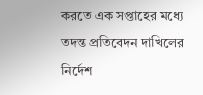করতে এক সপ্তাহের মধ্যে তদন্ত প্রতিবেদন দাখিলের নির্দেশ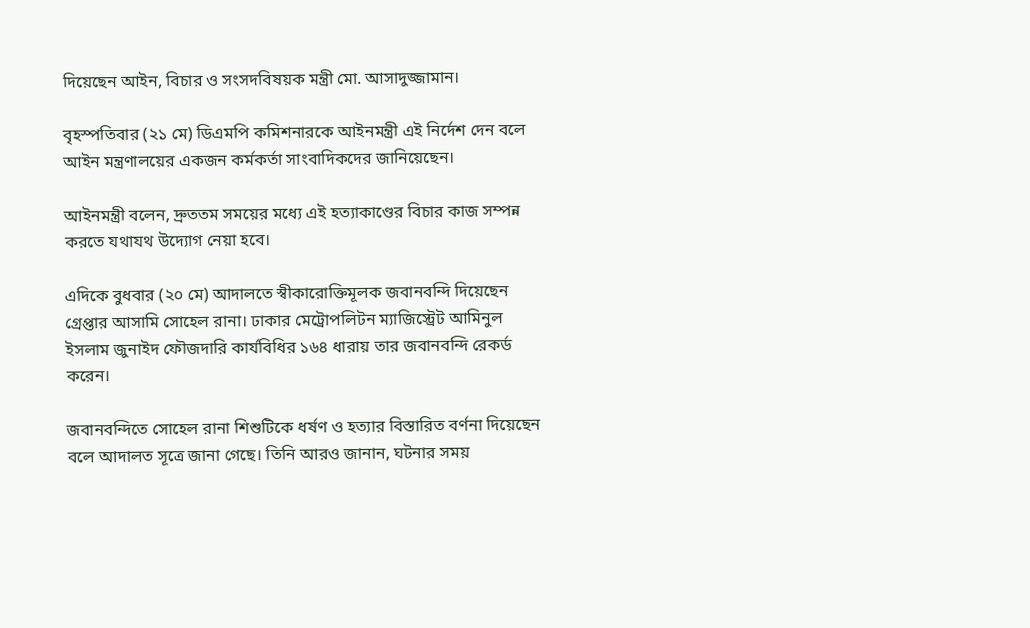দিয়েছেন আইন, বিচার ও সংসদবিষয়ক মন্ত্রী মো. আসাদুজ্জামান।

বৃহস্পতিবার (২১ মে) ডিএমপি কমিশনারকে আইনমন্ত্রী এই নির্দেশ দেন বলে আইন মন্ত্রণালয়ের একজন কর্মকর্তা সাংবাদিকদের জানিয়েছেন।

আইনমন্ত্রী বলেন, দ্রুততম সময়ের মধ্যে এই হত্যাকাণ্ডের বিচার কাজ সম্পন্ন করতে যথাযথ উদ্যোগ নেয়া হবে।

এদিকে বুধবার (২০ মে) আদালতে স্বীকারোক্তিমূলক জবানবন্দি দিয়েছেন গ্রেপ্তার আসামি সোহেল রানা। ঢাকার মেট্রোপলিটন ম্যাজিস্ট্রেট আমিনুল ইসলাম জুনাইদ ফৌজদারি কার্যবিধির ১৬৪ ধারায় তার জবানবন্দি রেকর্ড করেন।

জবানবন্দিতে সোহেল রানা শিশুটিকে ধর্ষণ ও হত্যার বিস্তারিত বর্ণনা দিয়েছেন বলে আদালত সূত্রে জানা গেছে। তিনি আরও জানান, ঘটনার সময়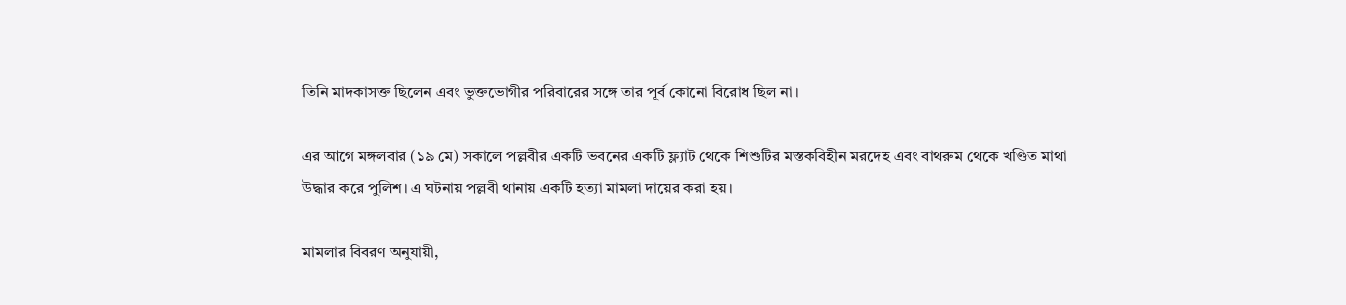তিনি মাদকাসক্ত ছিলেন এবং ভুক্তভোগীর পরিবারের সঙ্গে তার পূর্ব কোনো বিরোধ ছিল না।

এর আগে মঙ্গলবার (১৯ মে) সকালে পল্লবীর একটি ভবনের একটি ফ্ল্যাট থেকে শিশুটির মস্তকবিহীন মরদেহ এবং বাথরুম থেকে খণ্ডিত মাথা উদ্ধার করে পুলিশ। এ ঘটনায় পল্লবী থানায় একটি হত্যা মামলা দায়ের করা হয়।

মামলার বিবরণ অনুযায়ী,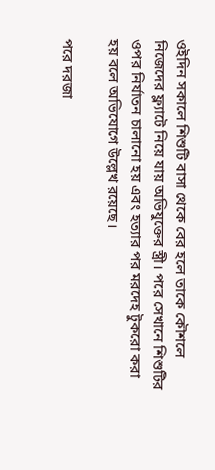ওইদিন সকালে শিশুটি বাসা থেকে বের হলে তাকে কৌশলে নিজেদের ফ্ল্যাটে নিয়ে যায় অভিযুক্তের স্ত্রী। পরে সেখানে শিশুটির ওপর নির্যাতন চালানো হয় এবং হত্যার পর মরদেহ টুকরো করা হয় বলে অভিযোগে উল্লেখ রয়েছে।

পরে দরজা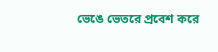ভেঙে ভেতরে প্রবেশ করে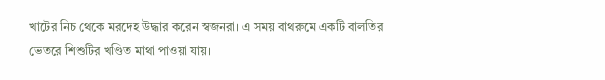খাটের নিচ থেকে মরদেহ উদ্ধার করেন স্বজনরা। এ সময় বাথরুমে একটি বালতির ভেতরে শিশুটির খণ্ডিত মাথা পাওয়া যায়।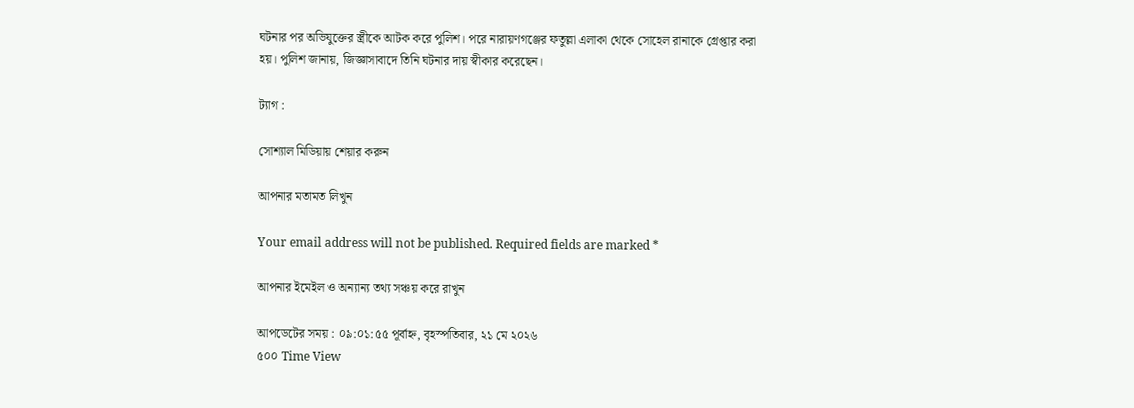ঘটনার পর অভিযুক্তের স্ত্রীকে আটক করে পুলিশ। পরে নারায়ণগঞ্জের ফতুল্লা এলাকা থেকে সোহেল রানাকে গ্রেপ্তার করা হয়। পুলিশ জানায়, জিজ্ঞাসাবাদে তিনি ঘটনার দায় স্বীকার করেছেন।

ট্যাগ :

সোশ্যাল মিডিয়ায় শেয়ার করুন

আপনার মতামত লিখুন

Your email address will not be published. Required fields are marked *

আপনার ইমেইল ও অন্যান্য তথ্য সঞ্চয় করে রাখুন

আপডেটের সময় : ০৯:০১:৫৫ পূর্বাহ্ন, বৃহস্পতিবার, ২১ মে ২০২৬
৫০০ Time View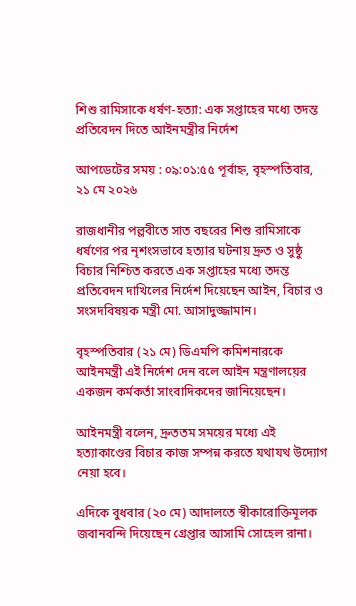শিশু রামিসাকে ধর্ষণ-হত্যা: এক সপ্তাহের মধ্যে তদন্ত প্রতিবেদন দিতে আইনমন্ত্রীর নির্দেশ

আপডেটের সময় : ০৯:০১:৫৫ পূর্বাহ্ন, বৃহস্পতিবার, ২১ মে ২০২৬

রাজধানীর পল্লবীতে সাত বছরের শিশু রামিসাকে ধর্ষণের পর নৃশংসভাবে হত্যার ঘটনায় দ্রুত ও সুষ্ঠু বিচার নিশ্চিত করতে এক সপ্তাহের মধ্যে তদন্ত প্রতিবেদন দাখিলের নির্দেশ দিয়েছেন আইন, বিচার ও সংসদবিষয়ক মন্ত্রী মো. আসাদুজ্জামান।

বৃহস্পতিবার (২১ মে) ডিএমপি কমিশনারকে আইনমন্ত্রী এই নির্দেশ দেন বলে আইন মন্ত্রণালয়ের একজন কর্মকর্তা সাংবাদিকদের জানিয়েছেন।

আইনমন্ত্রী বলেন, দ্রুততম সময়ের মধ্যে এই হত্যাকাণ্ডের বিচার কাজ সম্পন্ন করতে যথাযথ উদ্যোগ নেয়া হবে।

এদিকে বুধবার (২০ মে) আদালতে স্বীকারোক্তিমূলক জবানবন্দি দিয়েছেন গ্রেপ্তার আসামি সোহেল রানা।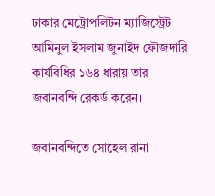ঢাকার মেট্রোপলিটন ম্যাজিস্ট্রেট আমিনুল ইসলাম জুনাইদ ফৌজদারি কার্যবিধির ১৬৪ ধারায় তার জবানবন্দি রেকর্ড করেন।

জবানবন্দিতে সোহেল রানা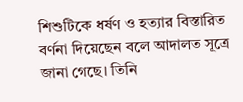শিশুটিকে ধর্ষণ ও হত্যার বিস্তারিত বর্ণনা দিয়েছেন বলে আদালত সূত্রে জানা গেছে। তিনি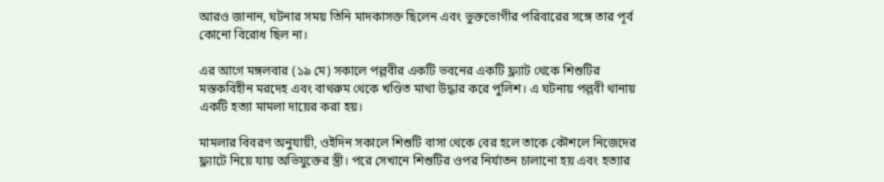আরও জানান, ঘটনার সময় তিনি মাদকাসক্ত ছিলেন এবং ভুক্তভোগীর পরিবারের সঙ্গে তার পূর্ব কোনো বিরোধ ছিল না।

এর আগে মঙ্গলবার (১৯ মে) সকালে পল্লবীর একটি ভবনের একটি ফ্ল্যাট থেকে শিশুটির মস্তকবিহীন মরদেহ এবং বাথরুম থেকে খণ্ডিত মাথা উদ্ধার করে পুলিশ। এ ঘটনায় পল্লবী থানায় একটি হত্যা মামলা দায়ের করা হয়।

মামলার বিবরণ অনুযায়ী, ওইদিন সকালে শিশুটি বাসা থেকে বের হলে তাকে কৌশলে নিজেদের ফ্ল্যাটে নিয়ে যায় অভিযুক্তের স্ত্রী। পরে সেখানে শিশুটির ওপর নির্যাতন চালানো হয় এবং হত্যার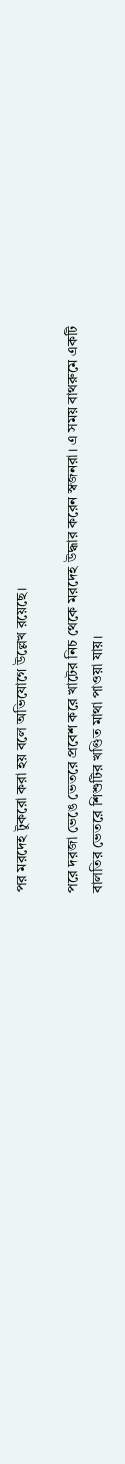পর মরদেহ টুকরো করা হয় বলে অভিযোগে উল্লেখ রয়েছে।

পরে দরজা ভেঙে ভেতরে প্রবেশ করে খাটের নিচ থেকে মরদেহ উদ্ধার করেন স্বজনরা। এ সময় বাথরুমে একটি বালতির ভেতরে শিশুটির খণ্ডিত মাথা পাওয়া যায়।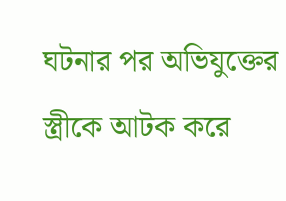ঘটনার পর অভিযুক্তের স্ত্রীকে আটক করে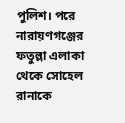পুলিশ। পরে নারায়ণগঞ্জের ফতুল্লা এলাকা থেকে সোহেল রানাকে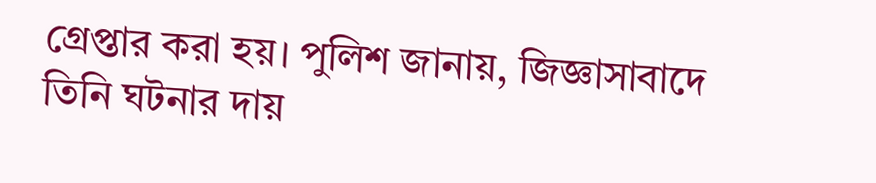গ্রেপ্তার করা হয়। পুলিশ জানায়, জিজ্ঞাসাবাদে তিনি ঘটনার দায়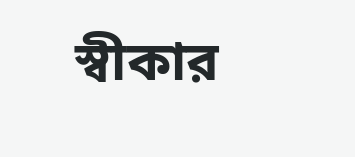স্বীকার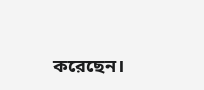করেছেন।